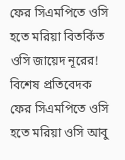ফের সিএমপিতে ওসি হতে মরিয়া বিতর্কিত ওসি জায়েদ নূরের!
বিশেষ প্রতিবেদক
ফের সিএমপিতে ওসি হতে মরিয়া ওসি আবু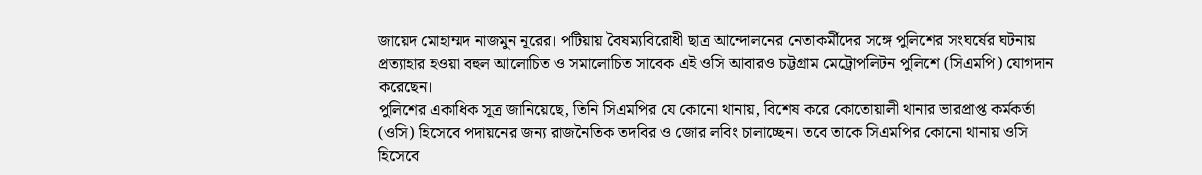জায়েদ মোহাম্মদ নাজমুন নূরের। পটিয়ায় বৈষম্যবিরোধী ছাত্র আন্দোলনের নেতাকর্মীদের সঙ্গে পুলিশের সংঘর্ষের ঘটনায় প্রত্যাহার হওয়া বহুল আলোচিত ও সমালোচিত সাবেক এই ওসি আবারও চট্টগ্রাম মেট্রোপলিটন পুলিশে (সিএমপি) যোগদান করেছেন।
পুলিশের একাধিক সূত্র জানিয়েছে, তিনি সিএমপির যে কোনো থানায়, বিশেষ করে কোতোয়ালী থানার ভারপ্রাপ্ত কর্মকর্তা (ওসি) হিসেবে পদায়নের জন্য রাজনৈতিক তদবির ও জোর লবিং চালাচ্ছেন। তবে তাকে সিএমপির কোনো থানায় ওসি হিসেবে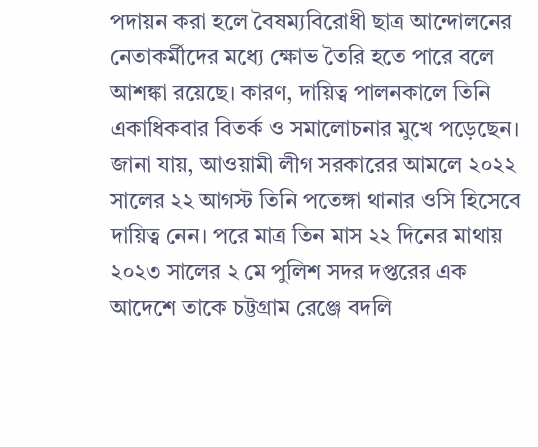পদায়ন করা হলে বৈষম্যবিরোধী ছাত্র আন্দোলনের নেতাকর্মীদের মধ্যে ক্ষোভ তৈরি হতে পারে বলে আশঙ্কা রয়েছে। কারণ, দায়িত্ব পালনকালে তিনি একাধিকবার বিতর্ক ও সমালোচনার মুখে পড়েছেন।
জানা যায়, আওয়ামী লীগ সরকারের আমলে ২০২২ সালের ২২ আগস্ট তিনি পতেঙ্গা থানার ওসি হিসেবে দায়িত্ব নেন। পরে মাত্র তিন মাস ২২ দিনের মাথায় ২০২৩ সালের ২ মে পুলিশ সদর দপ্তরের এক আদেশে তাকে চট্টগ্রাম রেঞ্জে বদলি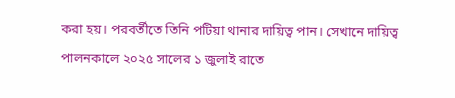করা হয়। পরবর্তীতে তিনি পটিয়া থানার দায়িত্ব পান। সেখানে দায়িত্ব পালনকালে ২০২৫ সালের ১ জুলাই রাতে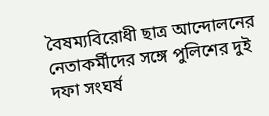বৈষম্যবিরোধী ছাত্র আন্দোলনের নেতাকর্মীদের সঙ্গে পুলিশের দুই দফা সংঘর্ষ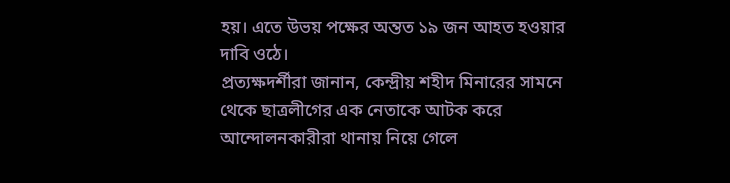হয়। এতে উভয় পক্ষের অন্তত ১৯ জন আহত হওয়ার দাবি ওঠে।
প্রত্যক্ষদর্শীরা জানান, কেন্দ্রীয় শহীদ মিনারের সামনে থেকে ছাত্রলীগের এক নেতাকে আটক করে আন্দোলনকারীরা থানায় নিয়ে গেলে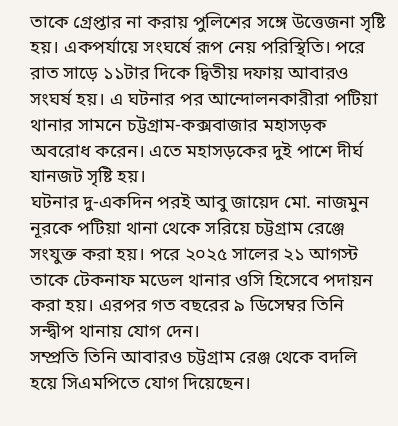তাকে গ্রেপ্তার না করায় পুলিশের সঙ্গে উত্তেজনা সৃষ্টি হয়। একপর্যায়ে সংঘর্ষে রূপ নেয় পরিস্থিতি। পরে রাত সাড়ে ১১টার দিকে দ্বিতীয় দফায় আবারও সংঘর্ষ হয়। এ ঘটনার পর আন্দোলনকারীরা পটিয়া থানার সামনে চট্টগ্রাম-কক্সবাজার মহাসড়ক অবরোধ করেন। এতে মহাসড়কের দুই পাশে দীর্ঘ যানজট সৃষ্টি হয়।
ঘটনার দু-একদিন পরই আবু জায়েদ মো. নাজমুন নূরকে পটিয়া থানা থেকে সরিয়ে চট্টগ্রাম রেঞ্জে সংযুক্ত করা হয়। পরে ২০২৫ সালের ২১ আগস্ট তাকে টেকনাফ মডেল থানার ওসি হিসেবে পদায়ন করা হয়। এরপর গত বছরের ৯ ডিসেম্বর তিনি সন্দ্বীপ থানায় যোগ দেন।
সম্প্রতি তিনি আবারও চট্টগ্রাম রেঞ্জ থেকে বদলি হয়ে সিএমপিতে যোগ দিয়েছেন।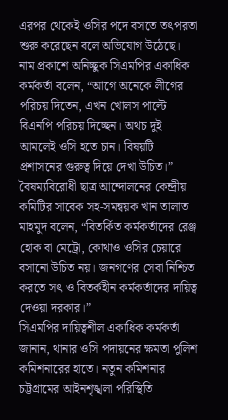এরপর থেকেই ওসির পদে বসতে তৎপরতা শুরু করেছেন বলে অভিযোগ উঠেছে।
নাম প্রকাশে অনিচ্ছুক সিএমপির একাধিক কর্মকর্তা বলেন, “আগে অনেকে লীগের পরিচয় দিতেন, এখন খোলস পাল্টে বিএনপি পরিচয় দিচ্ছেন। অথচ দুই আমলেই ওসি হতে চান। বিষয়টি প্রশাসনের গুরুত্ব দিয়ে দেখা উচিত।”
বৈষম্যবিরোধী ছাত্র আন্দোলনের কেন্দ্রীয় কমিটির সাবেক সহ-সমন্বয়ক খান তালাত মাহমুদ বলেন, “বিতর্কিত কর্মকর্তাদের রেঞ্জ হোক বা মেট্রো, কোথাও ওসির চেয়ারে বসানো উচিত নয়। জনগণের সেবা নিশ্চিত করতে সৎ ও বিতর্কহীন কর্মকর্তাদের দায়িত্ব দেওয়া দরকার।”
সিএমপির দায়িত্বশীল একাধিক কর্মকর্তা জানান, থানার ওসি পদায়নের ক্ষমতা পুলিশ কমিশনারের হাতে। নতুন কমিশনার চট্টগ্রামের আইনশৃঙ্খলা পরিস্থিতি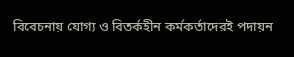বিবেচনায় যোগ্য ও বিতর্কহীন কর্মকর্তাদেরই পদায়ন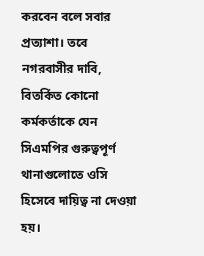করবেন বলে সবার প্রত্যাশা। তবে নগরবাসীর দাবি, বিতর্কিত কোনো কর্মকর্তাকে যেন সিএমপির গুরুত্বপূর্ণ থানাগুলোতে ওসি হিসেবে দায়িত্ব না দেওয়া হয়।